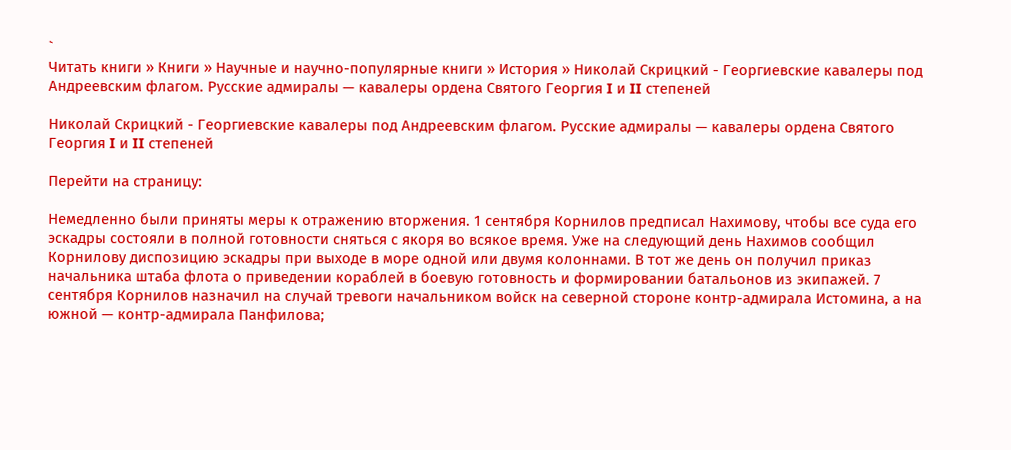`
Читать книги » Книги » Научные и научно-популярные книги » История » Николай Скрицкий - Георгиевские кавалеры под Андреевским флагом. Русские адмиралы — кавалеры ордена Святого Георгия I и II степеней

Николай Скрицкий - Георгиевские кавалеры под Андреевским флагом. Русские адмиралы — кавалеры ордена Святого Георгия I и II степеней

Перейти на страницу:

Немедленно были приняты меры к отражению вторжения. 1 сентября Корнилов предписал Нахимову, чтобы все суда его эскадры состояли в полной готовности сняться с якоря во всякое время. Уже на следующий день Нахимов сообщил Корнилову диспозицию эскадры при выходе в море одной или двумя колоннами. В тот же день он получил приказ начальника штаба флота о приведении кораблей в боевую готовность и формировании батальонов из экипажей. 7 сентября Корнилов назначил на случай тревоги начальником войск на северной стороне контр-адмирала Истомина, а на южной — контр-адмирала Панфилова;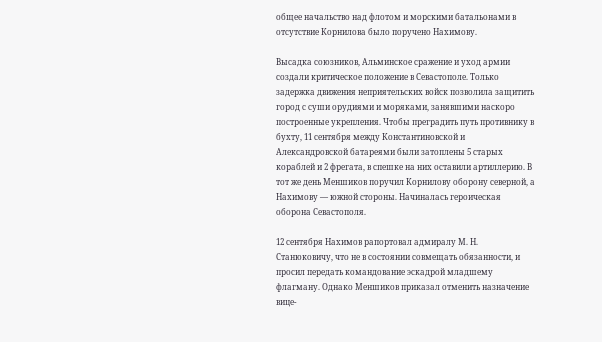общее начальство над флотом и морскими батальонами в отсутствие Корнилова было поручено Нахимову.

Высадка союзников, Альминское сражение и уход армии создали критическое положение в Севастополе. Только задержка движения неприятельских войск позволила защитить город с суши орудиями и моряками, занявшими наскоро построенные укрепления. Чтобы преградить путь противнику в бухту, 11 сентября между Константиновской и Александровской батареями были затоплены 5 старых кораблей и 2 фрегата, в спешке на них оставили артиллерию. В тот же день Меншиков поручил Корнилову оборону северной, а Нахимову — южной стороны. Начиналась героическая оборона Севастополя.

12 сентября Нахимов рапортовал адмиралу М. Н. Станюковичу, что не в состоянии совмещать обязанности, и просил передать командование эскадрой младшему флагману. Однако Меншиков приказал отменить назначение вице-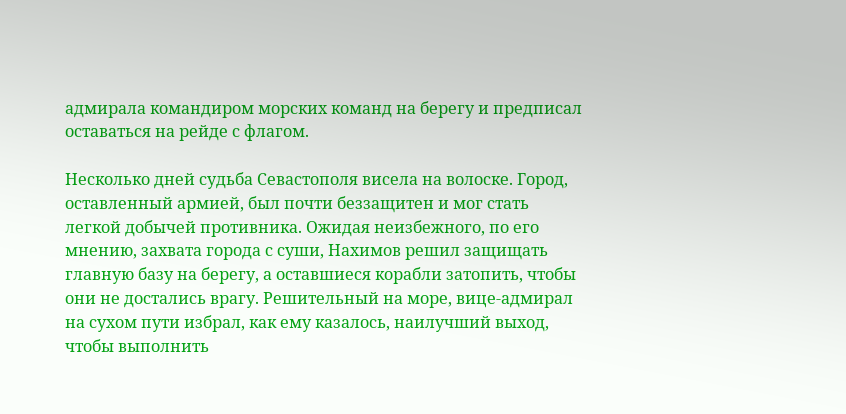адмирала командиром морских команд на берегу и предписал оставаться на рейде с флагом.

Несколько дней судьба Севастополя висела на волоске. Город, оставленный армией, был почти беззащитен и мог стать легкой добычей противника. Ожидая неизбежного, по его мнению, захвата города с суши, Нахимов решил защищать главную базу на берегу, а оставшиеся корабли затопить, чтобы они не достались врагу. Решительный на море, вице-адмирал на сухом пути избрал, как ему казалось, наилучший выход, чтобы выполнить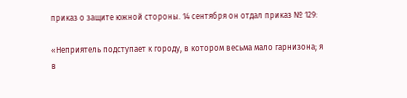приказ о защите южной стороны. 14 сентября он отдал приказ № 129:

«Неприятель подступает к городу, в котором весьма мало гарнизона; я в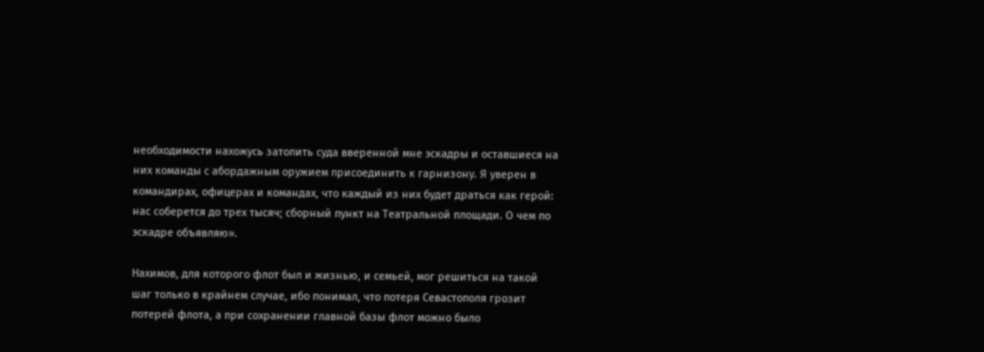необходимости нахожусь затопить суда вверенной мне эскадры и оставшиеся на них команды с абордажным оружием присоединить к гарнизону. Я уверен в командирах, офицерах и командах, что каждый из них будет драться как герой: нас соберется до трех тысяч; сборный пункт на Театральной площади. О чем по эскадре объявляю».

Нахимов, для которого флот был и жизнью, и семьей, мог решиться на такой шаг только в крайнем случае, ибо понимал, что потеря Севастополя грозит потерей флота, а при сохранении главной базы флот можно было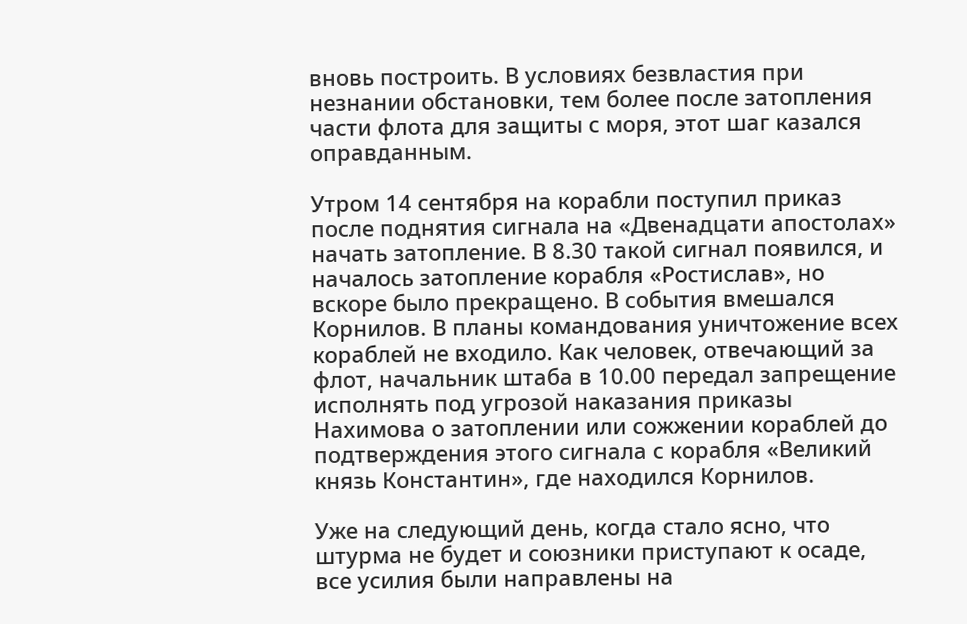вновь построить. В условиях безвластия при незнании обстановки, тем более после затопления части флота для защиты с моря, этот шаг казался оправданным.

Утром 14 сентября на корабли поступил приказ после поднятия сигнала на «Двенадцати апостолах» начать затопление. В 8.30 такой сигнал появился, и началось затопление корабля «Ростислав», но вскоре было прекращено. В события вмешался Корнилов. В планы командования уничтожение всех кораблей не входило. Как человек, отвечающий за флот, начальник штаба в 10.00 передал запрещение исполнять под угрозой наказания приказы Нахимова о затоплении или сожжении кораблей до подтверждения этого сигнала с корабля «Великий князь Константин», где находился Корнилов.

Уже на следующий день, когда стало ясно, что штурма не будет и союзники приступают к осаде, все усилия были направлены на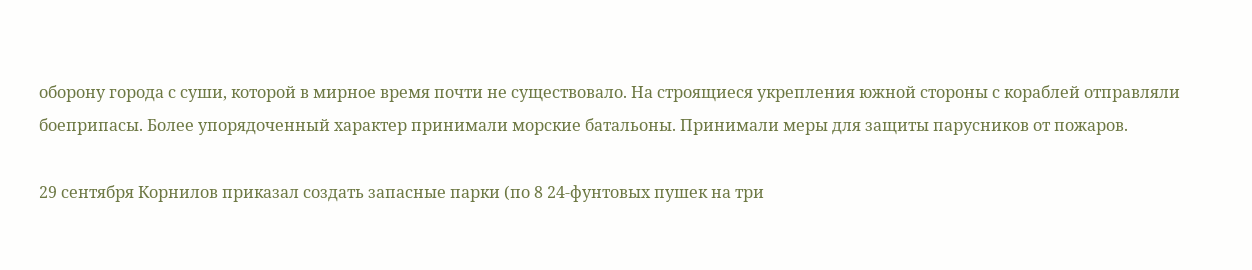оборону города с суши, которой в мирное время почти не существовало. На строящиеся укрепления южной стороны с кораблей отправляли боеприпасы. Более упорядоченный характер принимали морские батальоны. Принимали меры для защиты парусников от пожаров.

29 сентября Корнилов приказал создать запасные парки (по 8 24-фунтовых пушек на три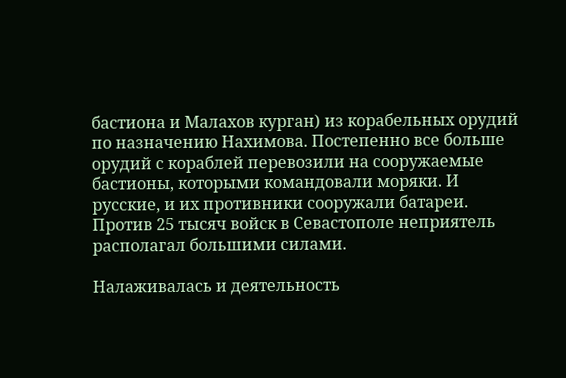бастиона и Малахов курган) из корабельных орудий по назначению Нахимова. Постепенно все больше орудий с кораблей перевозили на сооружаемые бастионы, которыми командовали моряки. И русские, и их противники сооружали батареи. Против 25 тысяч войск в Севастополе неприятель располагал большими силами.

Налаживалась и деятельность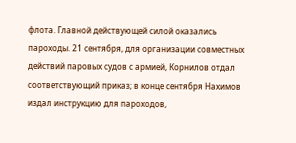флота. Главной действующей силой оказались пароходы. 21 сентября, для организации совместных действий паровых судов с армией, Корнилов отдал соответствующий приказ; в конце сентября Нахимов издал инструкцию для пароходов,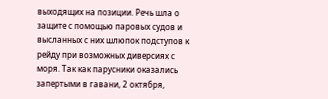выходящих на позиции. Речь шла о защите с помощью паровых судов и высланных с них шлюпок подступов к рейду при возможных диверсиях с моря. Так как парусники оказались запертыми в гавани, 2 октября,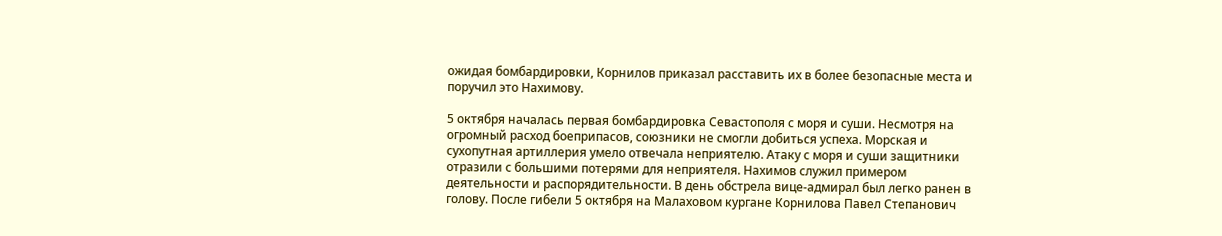ожидая бомбардировки, Корнилов приказал расставить их в более безопасные места и поручил это Нахимову.

5 октября началась первая бомбардировка Севастополя с моря и суши. Несмотря на огромный расход боеприпасов, союзники не смогли добиться успеха. Морская и сухопутная артиллерия умело отвечала неприятелю. Атаку с моря и суши защитники отразили с большими потерями для неприятеля. Нахимов служил примером деятельности и распорядительности. В день обстрела вице-адмирал был легко ранен в голову. После гибели 5 октября на Малаховом кургане Корнилова Павел Степанович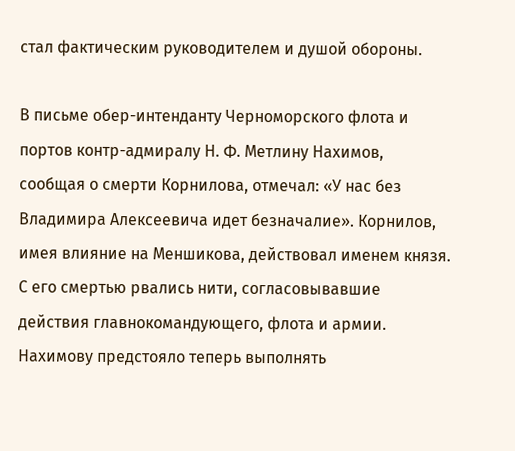стал фактическим руководителем и душой обороны.

В письме обер-интенданту Черноморского флота и портов контр-адмиралу Н. Ф. Метлину Нахимов, сообщая о смерти Корнилова, отмечал: «У нас без Владимира Алексеевича идет безначалие». Корнилов, имея влияние на Меншикова, действовал именем князя. С его смертью рвались нити, согласовывавшие действия главнокомандующего, флота и армии. Нахимову предстояло теперь выполнять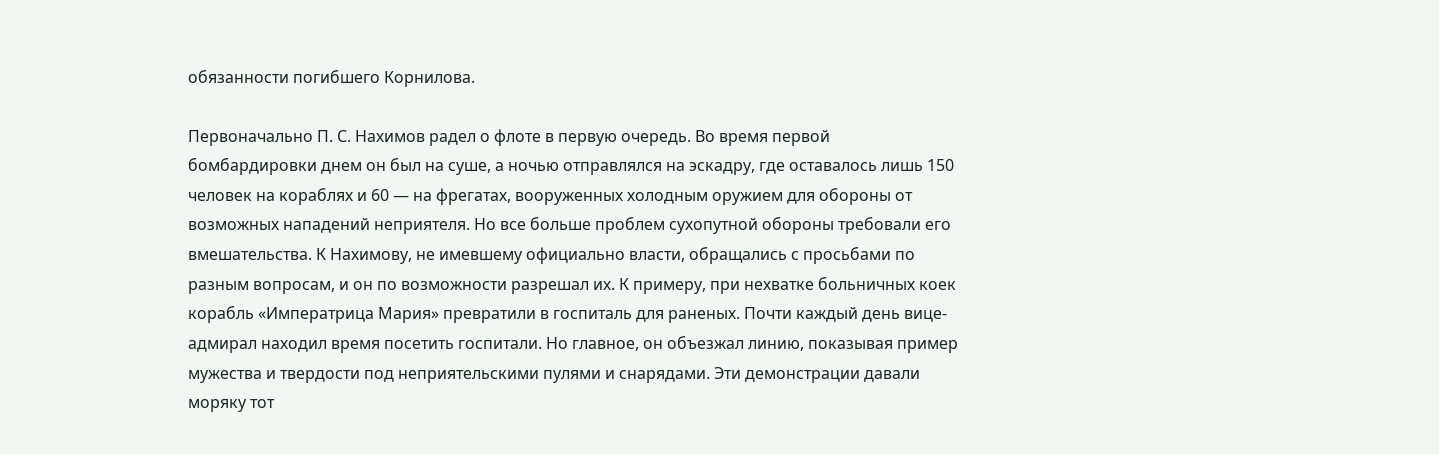обязанности погибшего Корнилова.

Первоначально П. С. Нахимов радел о флоте в первую очередь. Во время первой бомбардировки днем он был на суше, а ночью отправлялся на эскадру, где оставалось лишь 150 человек на кораблях и 60 — на фрегатах, вооруженных холодным оружием для обороны от возможных нападений неприятеля. Но все больше проблем сухопутной обороны требовали его вмешательства. К Нахимову, не имевшему официально власти, обращались с просьбами по разным вопросам, и он по возможности разрешал их. К примеру, при нехватке больничных коек корабль «Императрица Мария» превратили в госпиталь для раненых. Почти каждый день вице-адмирал находил время посетить госпитали. Но главное, он объезжал линию, показывая пример мужества и твердости под неприятельскими пулями и снарядами. Эти демонстрации давали моряку тот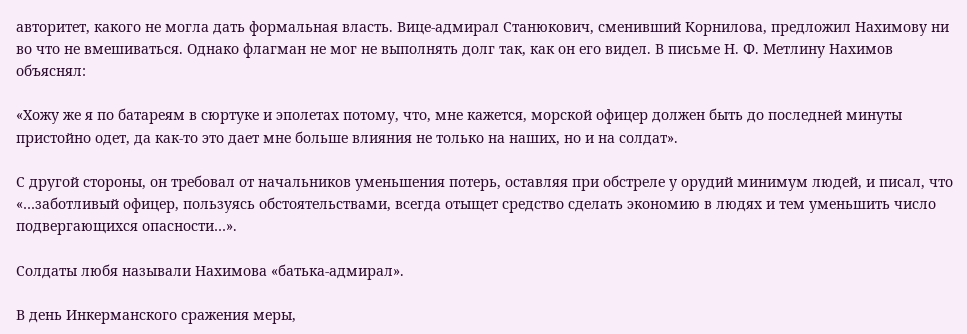авторитет, какого не могла дать формальная власть. Вице-адмирал Станюкович, сменивший Корнилова, предложил Нахимову ни во что не вмешиваться. Однако флагман не мог не выполнять долг так, как он его видел. В письме Н. Ф. Метлину Нахимов объяснял:

«Хожу же я по батареям в сюртуке и эполетах потому, что, мне кажется, морской офицер должен быть до последней минуты пристойно одет, да как-то это дает мне больше влияния не только на наших, но и на солдат».

С другой стороны, он требовал от начальников уменьшения потерь, оставляя при обстреле у орудий минимум людей, и писал, что «…заботливый офицер, пользуясь обстоятельствами, всегда отыщет средство сделать экономию в людях и тем уменьшить число подвергающихся опасности…».

Солдаты любя называли Нахимова «батька-адмирал».

В день Инкерманского сражения меры,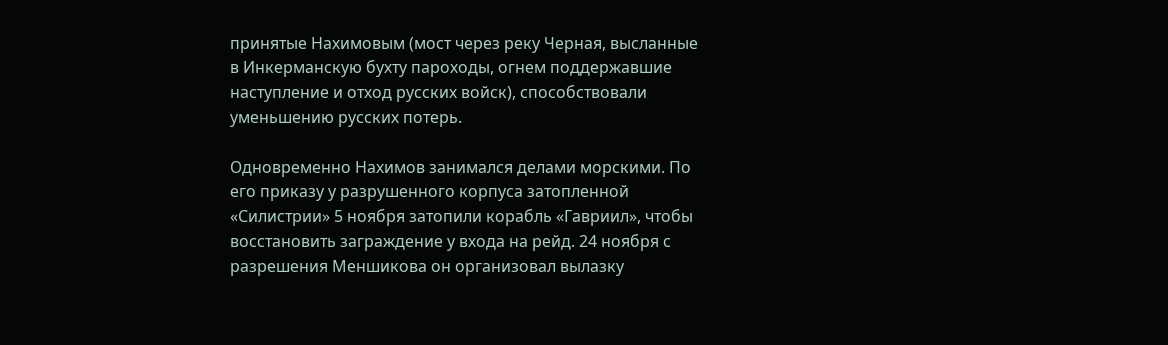принятые Нахимовым (мост через реку Черная, высланные в Инкерманскую бухту пароходы, огнем поддержавшие наступление и отход русских войск), способствовали уменьшению русских потерь.

Одновременно Нахимов занимался делами морскими. По его приказу у разрушенного корпуса затопленной «Силистрии» 5 ноября затопили корабль «Гавриил», чтобы восстановить заграждение у входа на рейд. 24 ноября с разрешения Меншикова он организовал вылазку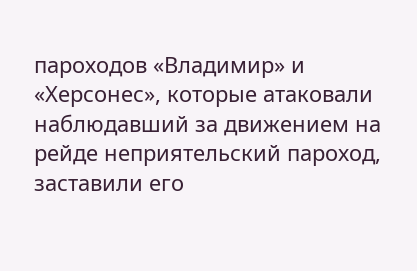пароходов «Владимир» и «Херсонес», которые атаковали наблюдавший за движением на рейде неприятельский пароход, заставили его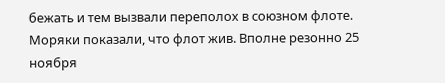бежать и тем вызвали переполох в союзном флоте. Моряки показали, что флот жив. Вполне резонно 25 ноября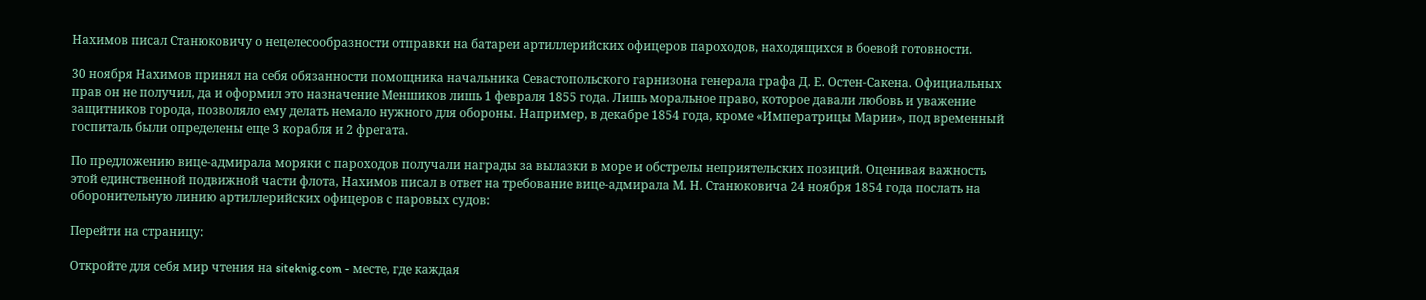Нахимов писал Станюковичу о нецелесообразности отправки на батареи артиллерийских офицеров пароходов, находящихся в боевой готовности.

30 ноября Нахимов принял на себя обязанности помощника начальника Севастопольского гарнизона генерала графа Д. Е. Остен-Сакена. Официальных прав он не получил, да и оформил это назначение Меншиков лишь 1 февраля 1855 года. Лишь моральное право, которое давали любовь и уважение защитников города, позволяло ему делать немало нужного для обороны. Например, в декабре 1854 года, кроме «Императрицы Марии», под временный госпиталь были определены еще 3 корабля и 2 фрегата.

По предложению вице-адмирала моряки с пароходов получали награды за вылазки в море и обстрелы неприятельских позиций. Оценивая важность этой единственной подвижной части флота, Нахимов писал в ответ на требование вице-адмирала М. Н. Станюковича 24 ноября 1854 года послать на оборонительную линию артиллерийских офицеров с паровых судов:

Перейти на страницу:

Откройте для себя мир чтения на siteknig.com - месте, где каждая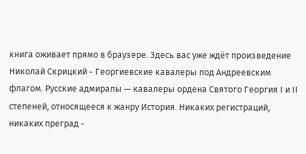книга оживает прямо в браузере. Здесь вас уже ждёт произведение Николай Скрицкий - Георгиевские кавалеры под Андреевским флагом. Русские адмиралы — кавалеры ордена Святого Георгия I и II степеней, относящееся к жанру История. Никаких регистраций, никаких преград -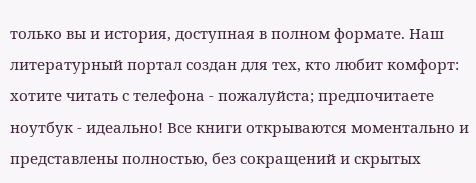только вы и история, доступная в полном формате. Наш литературный портал создан для тех, кто любит комфорт: хотите читать с телефона - пожалуйста; предпочитаете ноутбук - идеально! Все книги открываются моментально и представлены полностью, без сокращений и скрытых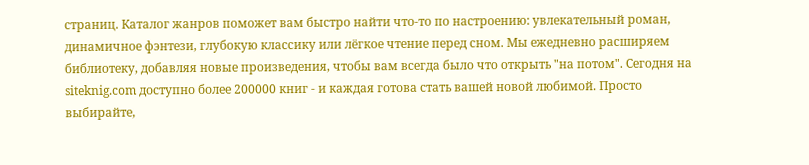страниц. Каталог жанров поможет вам быстро найти что-то по настроению: увлекательный роман, динамичное фэнтези, глубокую классику или лёгкое чтение перед сном. Мы ежедневно расширяем библиотеку, добавляя новые произведения, чтобы вам всегда было что открыть "на потом". Сегодня на siteknig.com доступно более 200000 книг - и каждая готова стать вашей новой любимой. Просто выбирайте,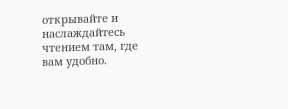открывайте и наслаждайтесь чтением там, где вам удобно.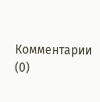Комментарии (0)